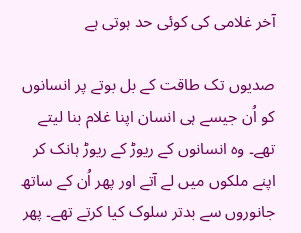آخر غلامی کی کوئی حد ہوتی ہے

صدیوں تک طاقت کے بل بوتے پر انسانوں کو اُن جیسے ہی انسان اپنا غلام بنا لیتے تھے۔ وہ انسانوں کے ریوڑ کے ریوڑ ہانک کر اپنے ملکوں میں لے آتے اور پھر اُن کے ساتھ جانوروں سے بدتر سلوک کیا کرتے تھے۔ پھر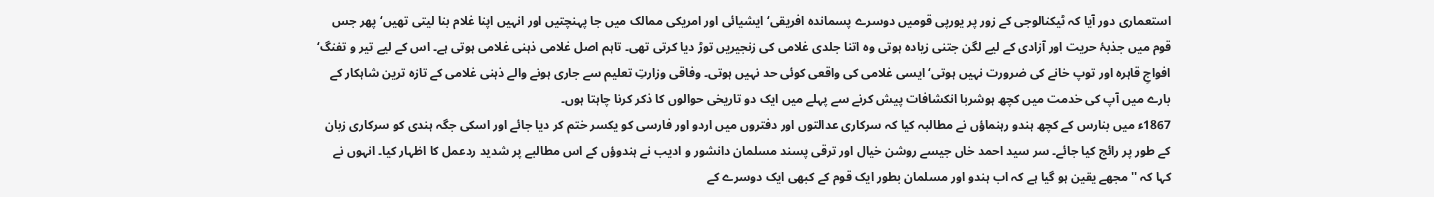استعماری دور آیا کہ ٹیکنالوجی کے زور پر یورپی قومیں دوسرے پسماندہ افریقی‘ ایشیائی اور امریکی ممالک میں جا پہنچتیں اور انہیں اپنا غلام بنا لیتی تھیں‘ پھر جس قوم میں جذبۂ حریت اور آزادی کے لیے لگن جتنی زیادہ ہوتی وہ اتنا جلدی غلامی کی زنجیریں توڑ دیا کرتی تھی۔ تاہم اصل غلامی ذہنی غلامی ہوتی ہے۔ اس کے لیے تیر و تفنگ‘ افواجِ قاہرہ اور توپ خانے کی ضرورت نہیں ہوتی‘ ایسی غلامی کی واقعی کوئی حد نہیں ہوتی۔ وفاقی وزارتِ تعلیم سے جاری ہونے والے ذہنی غلامی کے تازہ ترین شاہکار کے بارے میں آپ کی خدمت میں کچھ ہوشربا انکشافات پیش کرنے سے پہلے میں ایک دو تاریخی حوالوں کا ذکر کرنا چاہتا ہوں۔
1867ء میں بنارس کے کچھ ہندو رہنماؤں نے مطالبہ کیا کہ سرکاری عدالتوں اور دفتروں میں اردو اور فارسی کو یکسر ختم کر دیا جائے اور اسکی جگہ ہندی کو سرکاری زبان کے طور پر رائج کیا جائے۔ سر سید احمد خاں جیسے روشن خیال اور ترقی پسند مسلمان دانشور و ادیب نے ہندوؤں کے اس مطالبے پر شدید ردعمل کا اظہار کیا۔ انہوں نے کہا کہ ''مجھے یقین ہو گیا ہے کہ اب ہندو اور مسلمان بطور ایک قوم کے کبھی ایک دوسرے کے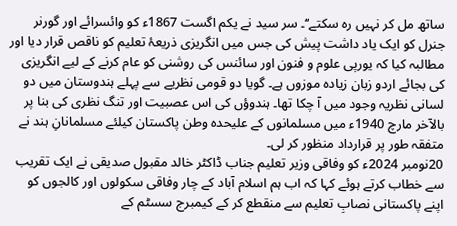ساتھ مل کر نہیں رہ سکتے‘‘۔ سر سید نے یکم اگست 1867ء کو وائسرائے اور گورنر جنرل کو ایک یاد داشت پیش کی جس میں انگریزی ذریعۂ تعلیم کو ناقص قرار دیا اور مطالبہ کیا کہ یورپی علوم و فنون اور سائنس کی روشنی کو عام کرنے کے لیے انگریزی کی بجائے اردو زبان زیادہ موزوں ہے۔ گویا دو قومی نظریے سے پہلے ہندوستان میں دو لسانی نظریہ وجود میں آ چکا تھا۔ ہندوؤں کی اس عصبیت اور تنگ نظری کی بنا پر بالآخر مارچ 1940ء میں مسلمانوں کے علیحدہ وطن پاکستان کیلئے مسلمانانِ ہند نے متفقہ طور پر قرارداد منظور کر لی۔
20نومبر 2024ء کو وفاقی وزیر تعلیم جناب ڈاکٹر خالد مقبول صدیقی نے ایک تقریب سے خطاب کرتے ہوئے کہا کہ اب ہم اسلام آباد کے چار وفاقی سکولوں اور کالجوں کو اپنے پاکستانی نصابِ تعلیم سے منقطع کر کے کیمبرج سسٹم کے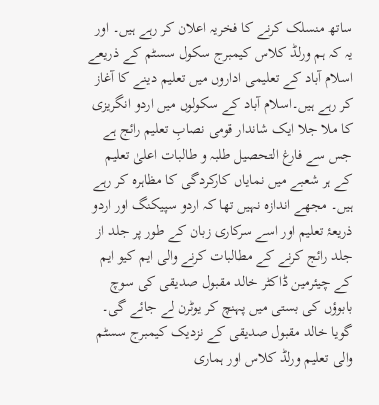ساتھ منسلک کرنے کا فخریہ اعلان کر رہے ہیں۔ اور یہ کہ ہم ورلڈ کلاس کیمبرج سکول سسٹم کے ذریعے اسلام آباد کے تعلیمی اداروں میں تعلیم دینے کا آغاز کر رہے ہیں۔اسلام آباد کے سکولوں میں اردو انگریزی کا ملا جلا ایک شاندار قومی نصابِ تعلیم رائج ہے جس سے فارغ التحصیل طلبہ و طالبات اعلیٰ تعلیم کے ہر شعبے میں نمایاں کارکردگی کا مظاہرہ کر رہے ہیں۔ مجھے اندازہ نہیں تھا کہ اردو سپیکنگ اور اردو ذریعۂ تعلیم اور اسے سرکاری زبان کے طور پر جلد از جلد رائج کرنے کے مطالبات کرنے والی ایم کیو ایم کے چیئرمین ڈاکٹر خالد مقبول صدیقی کی سوچ بابوؤں کی بستی میں پہنچ کر یوٹرن لے جائے گی۔ گویا خالد مقبول صدیقی کے نزدیک کیمبرج سسٹم والی تعلیم ورلڈ کلاس اور ہماری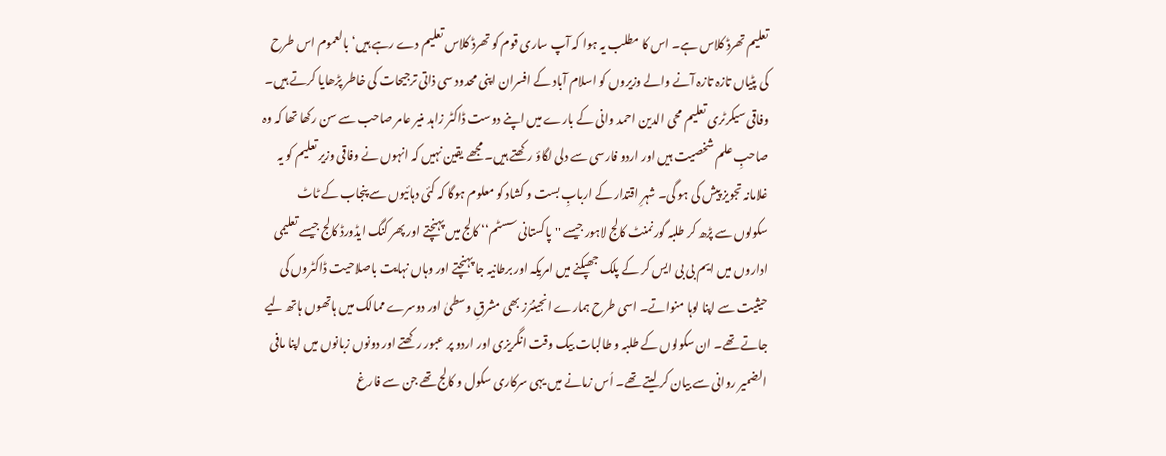تعلیم تھرڈ کلاس ہے۔ اس کا مطلب یہ ہوا کہ آپ ساری قوم کو تھرڈ کلاس تعلیم دے رہے ہیں‘ بالعموم اس طرح کی پٹیاں تازہ تازہ آنے والے وزیروں کو اسلام آباد کے افسران اپنی محدود سی ذاتی ترجیحات کی خاطر پڑھایا کرتے ہیں۔
وفاقی سیکرٹری تعلیم محی الدین احمد وانی کے بارے میں اپنے دوست ڈاکٹر زاہد منیر عامر صاحب سے سن رکھا تھا کہ وہ صاحبِ علم شخصیت ہیں اور اردو فارسی سے دلی لگاؤ رکھتے ہیں۔ مجھے یقین نہیں کہ انہوں نے وفاقی وزیر تعلیم کو یہ غلامانہ تجویز پیش کی ہو گی۔ شہرِ اقتدار کے اربابِ بست و کشاد کو معلوم ہوگا کہ کئی دہائیوں سے پنجاب کے ٹاٹ سکولوں سے پڑھ کر طلبہ گورنمنٹ کالج لاہور جیسے ''پاکستانی سسٹم‘‘ کالج میں پہنچتے اور پھر کنگ ایڈورڈ کالج جیسے تعلیمی اداروں میں ایم بی بی ایس کر کے پلک جھپکنے میں امریکہ اور برطانیہ جا پہنچتے اور وہاں نہایت باصلاحیت ڈاکٹروں کی حیثیت سے اپنا لوہا منواتے۔ اسی طرح ہمارے انجینئرز بھی مشرقِ وسطیٰ اور دوسرے ممالک میں ہاتھوں ہاتھ لیے جاتے تھے۔ ان سکولوں کے طلبہ و طالبات بیک وقت انگریزی اور اردو پر عبور رکھتے اور دونوں زبانوں میں اپنا مافی الضمیر روانی سے بیان کر لیتے تھے۔ اُس زمانے میں یہی سرکاری سکول و کالج تھے جن سے فارغ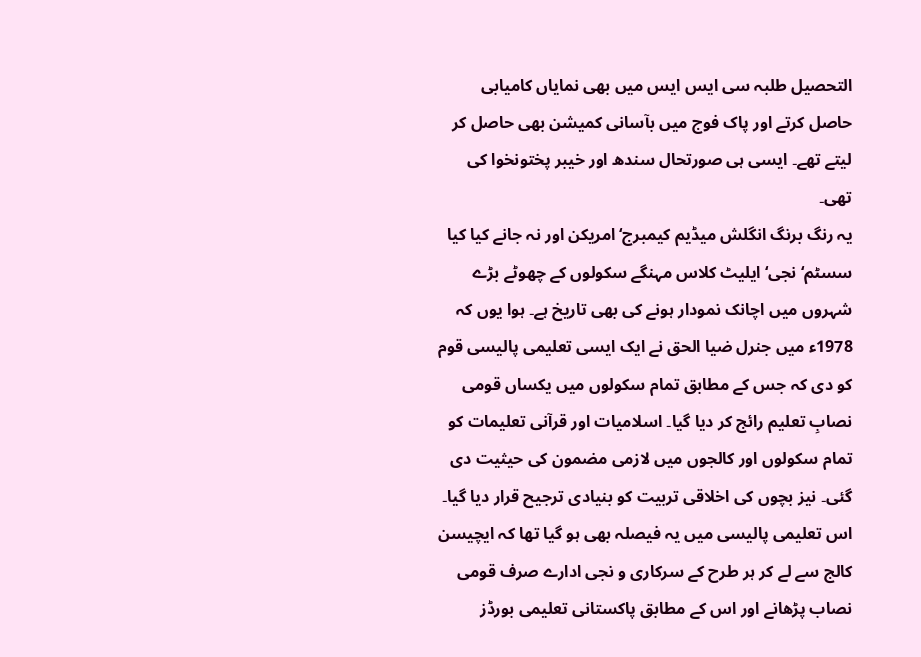التحصیل طلبہ سی ایس ایس میں بھی نمایاں کامیابی حاصل کرتے اور پاک فوج میں بآسانی کمیشن بھی حاصل کر لیتے تھے۔ ایسی ہی صورتحال سندھ اور خیبر پختونخوا کی تھی۔
یہ رنگ برنگ انگلش میڈیم کیمبرج‘ امریکن اور نہ جانے کیا کیا سسٹم‘ نجی‘ ایلیٹ کلاس مہنگے سکولوں کے چھوٹے بڑے شہروں میں اچانک نمودار ہونے کی بھی تاریخ ہے۔ ہوا یوں کہ 1978ء میں جنرل ضیا الحق نے ایک ایسی تعلیمی پالیسی قوم کو دی کہ جس کے مطابق تمام سکولوں میں یکساں قومی نصابِ تعلیم رائج کر دیا گیا۔ اسلامیات اور قرآنی تعلیمات کو تمام سکولوں اور کالجوں میں لازمی مضمون کی حیثیت دی گئی۔ نیز بچوں کی اخلاقی تربیت کو بنیادی ترجیح قرار دیا گیا۔ اس تعلیمی پالیسی میں یہ فیصلہ بھی ہو گیا تھا کہ ایچیسن کالج سے لے کر ہر طرح کے سرکاری و نجی ادارے صرف قومی نصاب پڑھانے اور اس کے مطابق پاکستانی تعلیمی بورڈز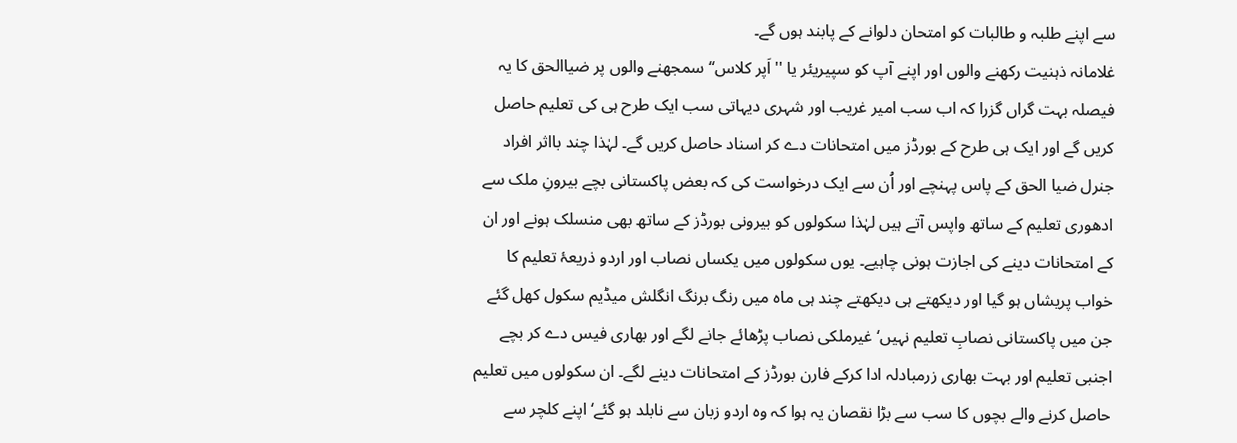سے اپنے طلبہ و طالبات کو امتحان دلوانے کے پابند ہوں گے۔
غلامانہ ذہنیت رکھنے والوں اور اپنے آپ کو سپیریئر یا ''اَپر کلاس‘‘ سمجھنے والوں پر ضیاالحق کا یہ فیصلہ بہت گراں گزرا کہ اب سب امیر غریب اور شہری دیہاتی سب ایک طرح ہی کی تعلیم حاصل کریں گے اور ایک ہی طرح کے بورڈز میں امتحانات دے کر اسناد حاصل کریں گے۔ لہٰذا چند بااثر افراد جنرل ضیا الحق کے پاس پہنچے اور اُن سے ایک درخواست کی کہ بعض پاکستانی بچے بیرونِ ملک سے ادھوری تعلیم کے ساتھ واپس آتے ہیں لہٰذا سکولوں کو بیرونی بورڈز کے ساتھ بھی منسلک ہونے اور ان کے امتحانات دینے کی اجازت ہونی چاہیے۔ یوں سکولوں میں یکساں نصاب اور اردو ذریعۂ تعلیم کا خواب پریشاں ہو گیا اور دیکھتے ہی دیکھتے چند ہی ماہ میں رنگ برنگ انگلش میڈیم سکول کھل گئے جن میں پاکستانی نصابِ تعلیم نہیں‘ غیرملکی نصاب پڑھائے جانے لگے اور بھاری فیس دے کر بچے اجنبی تعلیم اور بہت بھاری زرمبادلہ ادا کرکے فارن بورڈز کے امتحانات دینے لگے۔ ان سکولوں میں تعلیم حاصل کرنے والے بچوں کا سب سے بڑا نقصان یہ ہوا کہ وہ اردو زبان سے نابلد ہو گئے‘ اپنے کلچر سے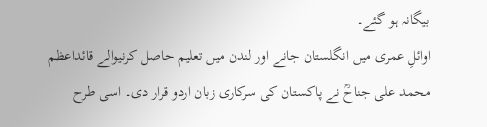بیگانہ ہو گئے۔
اوائلِ عمری میں انگلستان جانے اور لندن میں تعلیم حاصل کرنیوالے قائداعظم محمد علی جناحؒ نے پاکستان کی سرکاری زبان اردو قرار دی۔ اسی طرح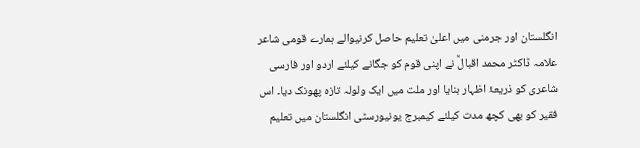انگلستان اور جرمنی میں اعلیٰ تعلیم حاصل کرنیوالے ہمارے قومی شاعر علامہ ڈاکٹر محمد اقبالؒ نے اپنی قوم کو جگانے کیلئے اردو اور فارسی شاعری کو ذریعۂ اظہار بنایا اور ملت میں ایک ولولہ تازہ پھونک دیا۔ اس فقیر کو بھی کچھ مدت کیلئے کیمبرج یونیورسٹی انگلستان میں تعلیم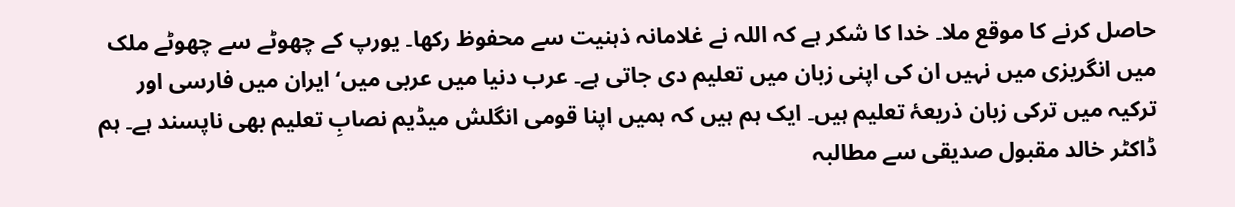حاصل کرنے کا موقع ملا۔ خدا کا شکر ہے کہ اللہ نے غلامانہ ذہنیت سے محفوظ رکھا۔ یورپ کے چھوٹے سے چھوٹے ملک میں انگریزی میں نہیں ان کی اپنی زبان میں تعلیم دی جاتی ہے۔ عرب دنیا میں عربی میں‘ ایران میں فارسی اور ترکیہ میں ترکی زبان ذریعۂ تعلیم ہیں۔ ایک ہم ہیں کہ ہمیں اپنا قومی انگلش میڈیم نصابِ تعلیم بھی ناپسند ہے۔ ہم ڈاکٹر خالد مقبول صدیقی سے مطالبہ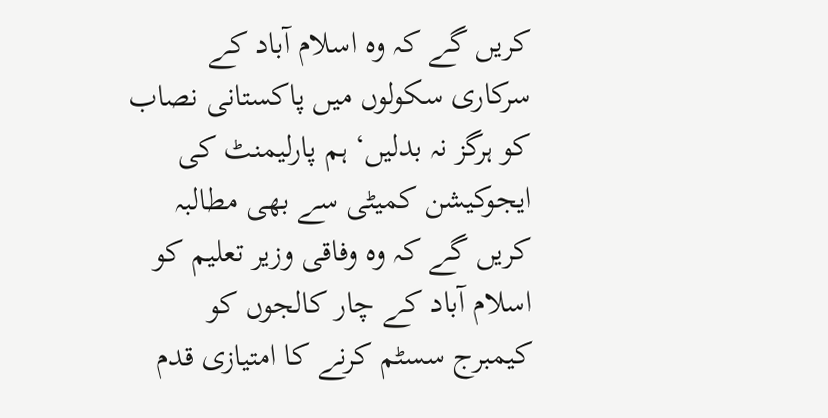کریں گے کہ وہ اسلام آباد کے سرکاری سکولوں میں پاکستانی نصاب کو ہرگز نہ بدلیں‘ ہم پارلیمنٹ کی ایجوکیشن کمیٹی سے بھی مطالبہ کریں گے کہ وہ وفاقی وزیر تعلیم کو اسلام آباد کے چار کالجوں کو کیمبرج سسٹم کرنے کا امتیازی قدم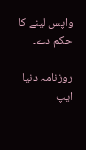واپس لینے کا حکم دے۔

روزنامہ دنیا ایپ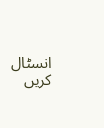انسٹال کریں